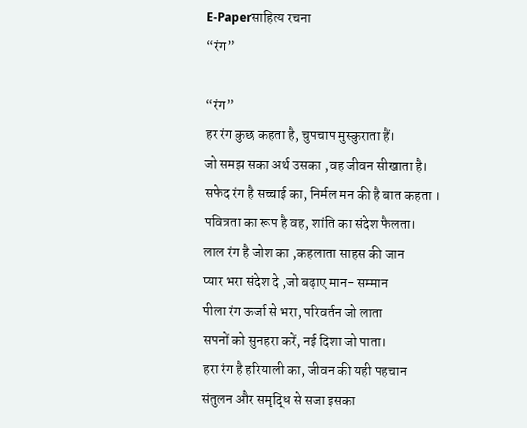E-Paperसाहित्य रचना
“रंग”

“रंग”
हर रंग कुछ कहता है, चुपचाप मुस्कुराता हैं।
जो समझ सका अर्थ उसका ,वह जीवन सीखाता है।
सफेद रंग है सच्चाई का, निर्मल मन की है बात कहता ।
पवित्रता का रूप है वह, शांति का संदेश फैलता।
लाल रंग है जोश का ,कहलाता साहस की जान
प्यार भरा संदेश दे ,जो बढ़ाए मान- सम्मान
पीला रंग ऊर्जा से भरा, परिवर्तन जो लाता
सपनों को सुनहरा करें, नई दिशा जो पाता।
हरा रंग है हरियाली का, जीवन की यही पहचान
संतुलन और समृद्धि से सजा इसका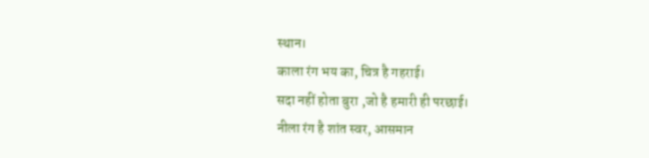स्थान।
काला रंग भय का, चित्र है गहराई।
सदा नहीं होता बुरा ,जो है हमारी ही परछाई।
नीला रंग है शांत स्वर, आसमान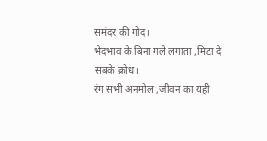समंदर की गोद।
भेदभाव के बिना गले लगाता ,मिटा दे सबके क्रोध।
रंग सभी अनमोल ,जीवन का यही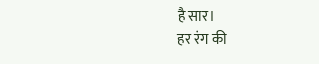है सार।
हर रंग की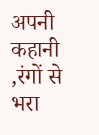अपनी कहानी ,रंगों से भरा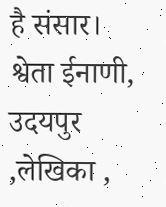है संसार।
श्वेता ईनाणी, उदयपुर ,लेखिका ,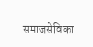समाजसेविका